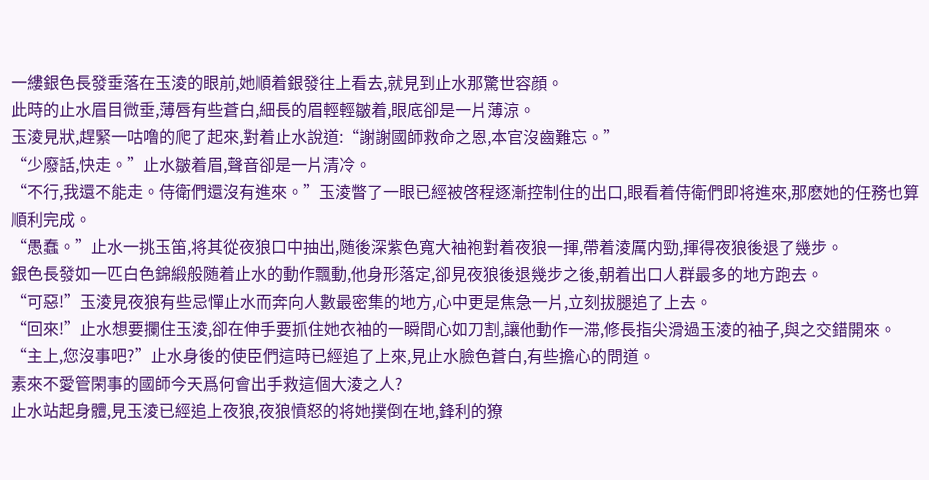一縷銀色長發垂落在玉淩的眼前,她順着銀發往上看去,就見到止水那驚世容顔。
此時的止水眉目微垂,薄唇有些蒼白,細長的眉輕輕皺着,眼底卻是一片薄涼。
玉淩見狀,趕緊一咕噜的爬了起來,對着止水說道:“謝謝國師救命之恩,本官沒齒難忘。”
“少廢話,快走。”止水皺着眉,聲音卻是一片清冷。
“不行,我還不能走。侍衛們還沒有進來。”玉淩瞥了一眼已經被啓程逐漸控制住的出口,眼看着侍衛們即将進來,那麽她的任務也算順利完成。
“愚蠢。”止水一挑玉笛,将其從夜狼口中抽出,随後深紫色寬大袖袍對着夜狼一揮,帶着淩厲内勁,揮得夜狼後退了幾步。
銀色長發如一匹白色錦緞般随着止水的動作飄動,他身形落定,卻見夜狼後退幾步之後,朝着出口人群最多的地方跑去。
“可惡!”玉淩見夜狼有些忌憚止水而奔向人數最密集的地方,心中更是焦急一片,立刻拔腿追了上去。
“回來!”止水想要攔住玉淩,卻在伸手要抓住她衣袖的一瞬間心如刀割,讓他動作一滞,修長指尖滑過玉淩的袖子,與之交錯開來。
“主上,您沒事吧?”止水身後的使臣們這時已經追了上來,見止水臉色蒼白,有些擔心的問道。
素來不愛管閑事的國師今天爲何會出手救這個大淩之人?
止水站起身體,見玉淩已經追上夜狼,夜狼憤怒的将她撲倒在地,鋒利的獠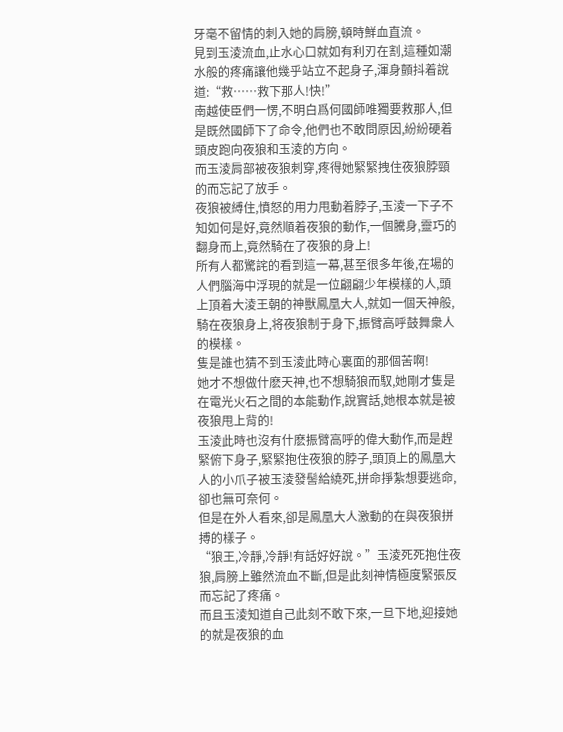牙毫不留情的刺入她的肩膀,頓時鮮血直流。
見到玉淩流血,止水心口就如有利刃在割,這種如潮水般的疼痛讓他幾乎站立不起身子,渾身顫抖着說道:“救……救下那人!快!”
南越使臣們一愣,不明白爲何國師唯獨要救那人,但是既然國師下了命令,他們也不敢問原因,紛紛硬着頭皮跑向夜狼和玉淩的方向。
而玉淩肩部被夜狼刺穿,疼得她緊緊拽住夜狼脖頸的而忘記了放手。
夜狼被縛住,憤怒的用力甩動着脖子,玉淩一下子不知如何是好,竟然順着夜狼的動作,一個騰身,靈巧的翻身而上,竟然騎在了夜狼的身上!
所有人都驚詫的看到這一幕,甚至很多年後,在場的人們腦海中浮現的就是一位翩翩少年模樣的人,頭上頂着大淩王朝的神獸鳳凰大人,就如一個天神般,騎在夜狼身上,将夜狼制于身下,振臂高呼鼓舞衆人的模樣。
隻是誰也猜不到玉淩此時心裏面的那個苦啊!
她才不想做什麽天神,也不想騎狼而馭,她剛才隻是在電光火石之間的本能動作,說實話,她根本就是被夜狼甩上背的!
玉淩此時也沒有什麽振臂高呼的偉大動作,而是趕緊俯下身子,緊緊抱住夜狼的脖子,頭頂上的鳳凰大人的小爪子被玉淩發髻給繞死,拼命掙紮想要逃命,卻也無可奈何。
但是在外人看來,卻是鳳凰大人激動的在與夜狼拼搏的樣子。
“狼王,冷靜,冷靜!有話好好說。”玉淩死死抱住夜狼,肩膀上雖然流血不斷,但是此刻神情極度緊張反而忘記了疼痛。
而且玉淩知道自己此刻不敢下來,一旦下地,迎接她的就是夜狼的血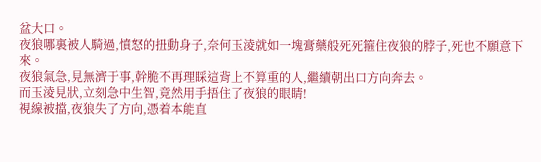盆大口。
夜狼哪裏被人騎過,憤怒的扭動身子,奈何玉淩就如一塊膏藥般死死箍住夜狼的脖子,死也不願意下來。
夜狼氣急,見無濟于事,幹脆不再理睬這背上不算重的人,繼續朝出口方向奔去。
而玉淩見狀,立刻急中生智,竟然用手捂住了夜狼的眼睛!
視線被擋,夜狼失了方向,憑着本能直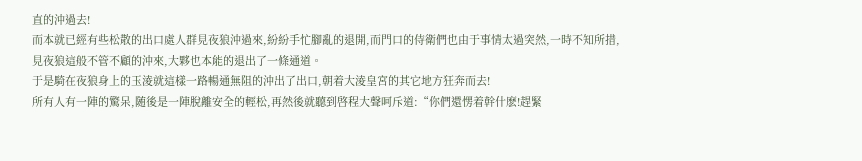直的沖過去!
而本就已經有些松散的出口處人群見夜狼沖過來,紛紛手忙腳亂的退開,而門口的侍衛們也由于事情太過突然,一時不知所措,見夜狼這般不管不顧的沖來,大夥也本能的退出了一條通道。
于是騎在夜狼身上的玉淩就這樣一路暢通無阻的沖出了出口,朝着大淩皇宮的其它地方狂奔而去!
所有人有一陣的驚呆,随後是一陣脫離安全的輕松,再然後就聽到啓程大聲呵斥道:“你們還愣着幹什麽!趕緊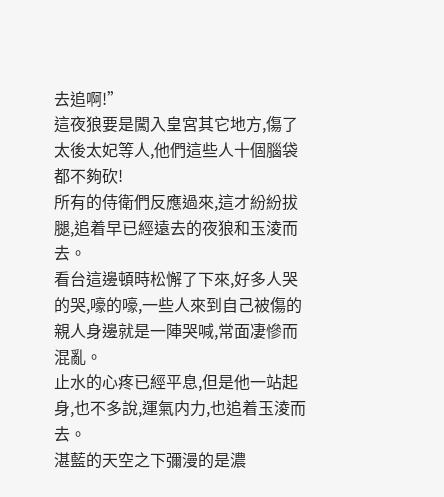去追啊!”
這夜狼要是闖入皇宮其它地方,傷了太後太妃等人,他們這些人十個腦袋都不夠砍!
所有的侍衛們反應過來,這才紛紛拔腿,追着早已經遠去的夜狼和玉淩而去。
看台這邊頓時松懈了下來,好多人哭的哭,嚎的嚎,一些人來到自己被傷的親人身邊就是一陣哭喊,常面凄慘而混亂。
止水的心疼已經平息,但是他一站起身,也不多說,運氣内力,也追着玉淩而去。
湛藍的天空之下彌漫的是濃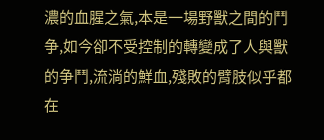濃的血腥之氣,本是一場野獸之間的鬥争,如今卻不受控制的轉變成了人與獸的争鬥,流淌的鮮血,殘敗的臂肢似乎都在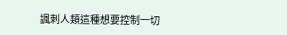諷刺人類這種想要控制一切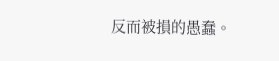反而被損的愚蠢。